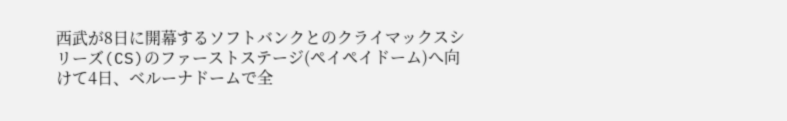西武が8日に開幕するソフトバンクとのクライマックスシリーズ(CS)のファーストステージ(ペイペイドーム)へ向けて4日、ベルーナドームで全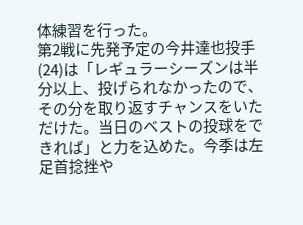体練習を行った。
第2戦に先発予定の今井達也投手(24)は「レギュラーシーズンは半分以上、投げられなかったので、その分を取り返すチャンスをいただけた。当日のベストの投球をできれば」と力を込めた。今季は左足首捻挫や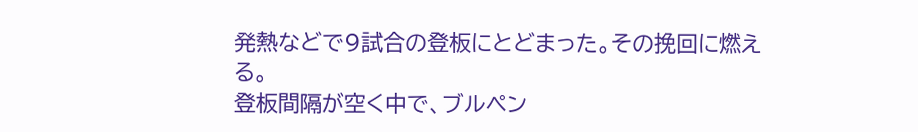発熱などで9試合の登板にとどまった。その挽回に燃える。
登板間隔が空く中で、ブルペン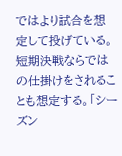ではより試合を想定して投げている。短期決戦ならではの仕掛けをされることも想定する。「シーズン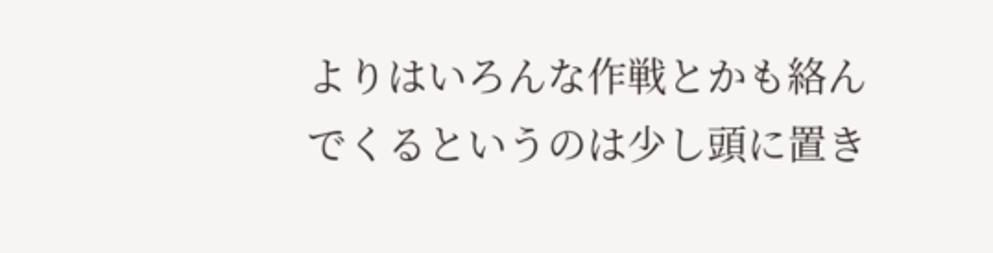よりはいろんな作戦とかも絡んでくるというのは少し頭に置き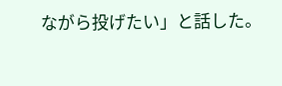ながら投げたい」と話した。